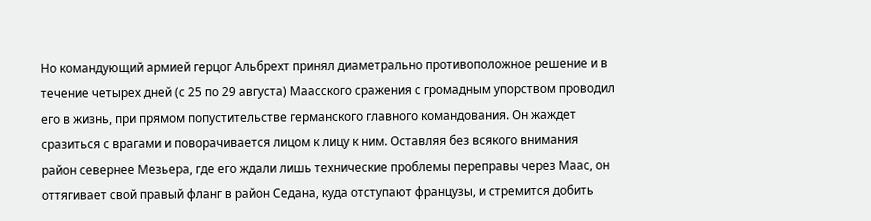Но командующий армией герцог Альбрехт принял диаметрально противоположное решение и в течение четырех дней (с 25 по 29 августа) Маасского сражения с громадным упорством проводил его в жизнь, при прямом попустительстве германского главного командования. Он жаждет сразиться с врагами и поворачивается лицом к лицу к ним. Оставляя без всякого внимания район севернее Мезьера, где его ждали лишь технические проблемы переправы через Маас, он оттягивает свой правый фланг в район Седана, куда отступают французы, и стремится добить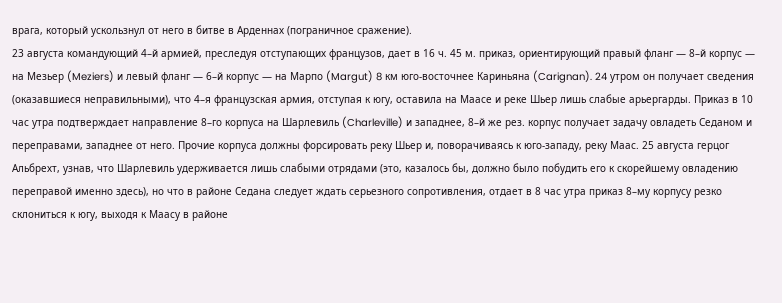врага, который ускользнул от него в битве в Арденнах (пограничное сражение).
23 августа командующий 4–й армией, преследуя отступающих французов, дает в 16 ч. 45 м. приказ, ориентирующий правый фланг — 8–й корпус — на Мезьер (Meziers) и левый фланг — 6–й корпус — на Марпо (Margut) 8 км юго-восточнее Кариньяна (Carignan). 24 утром он получает сведения (оказавшиеся неправильными), что 4–я французская армия, отступая к югу, оставила на Маасе и реке Шьер лишь слабые арьергарды. Приказ в 10 час утра подтверждает направление 8–го корпуса на Шарлевиль (Charleville) и западнее, 8–й же рез. корпус получает задачу овладеть Седаном и переправами, западнее от него. Прочие корпуса должны форсировать реку Шьер и, поворачиваясь к юго-западу, реку Маас. 25 августа герцог Альбрехт, узнав, что Шарлевиль удерживается лишь слабыми отрядами (это, казалось бы, должно было побудить его к скорейшему овладению переправой именно здесь), но что в районе Седана следует ждать серьезного сопротивления, отдает в 8 час утра приказ 8–му корпусу резко склониться к югу, выходя к Маасу в районе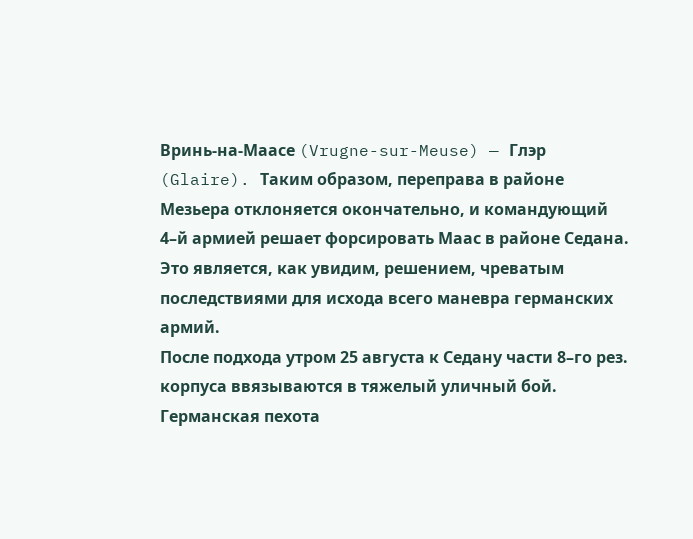Вринь-на-Маасе (Vrugne-sur-Meuse) — Глэр (Glaire). Таким образом, переправа в районе Мезьера отклоняется окончательно, и командующий 4–й армией решает форсировать Маас в районе Седана. Это является, как увидим, решением, чреватым последствиями для исхода всего маневра германских армий.
После подхода утром 25 августа к Седану части 8–го рез. корпуса ввязываются в тяжелый уличный бой. Германская пехота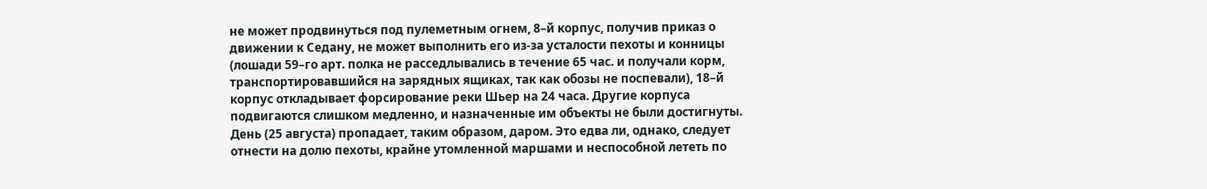не может продвинуться под пулеметным огнем, 8–й корпус, получив приказ о движении к Седану, не может выполнить его из-за усталости пехоты и конницы (лошади 59–го арт. полка не расседлывались в течение 65 час. и получали корм, транспортировавшийся на зарядных ящиках, так как обозы не поспевали), 18–й корпус откладывает форсирование реки Шьер на 24 часа. Другие корпуса подвигаются слишком медленно, и назначенные им объекты не были достигнуты. День (25 августа) пропадает, таким образом, даром. Это едва ли, однако, следует отнести на долю пехоты, крайне утомленной маршами и неспособной лететь по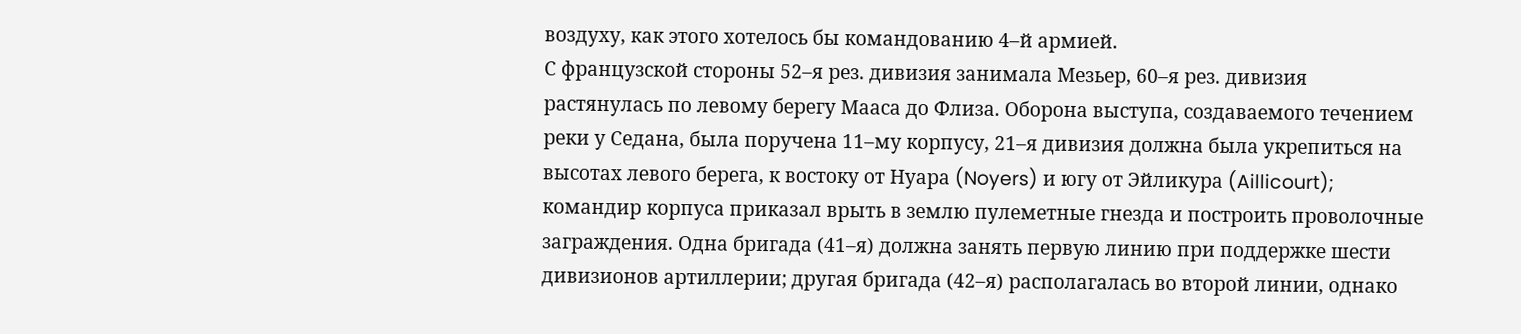воздуху, как этого хотелось бы командованию 4–й армией.
С французской стороны 52–я рез. дивизия занимала Мезьер, 60–я рез. дивизия растянулась по левому берегу Мааса до Флиза. Оборона выступа, создаваемого течением реки у Седана, была поручена 11–му корпусу, 21–я дивизия должна была укрепиться на высотах левого берега, к востоку от Нуара (Noyers) и югу от Эйликура (Aillicourt); командир корпуса приказал врыть в землю пулеметные гнезда и построить проволочные заграждения. Одна бригада (41–я) должна занять первую линию при поддержке шести дивизионов артиллерии; другая бригада (42–я) располагалась во второй линии, однако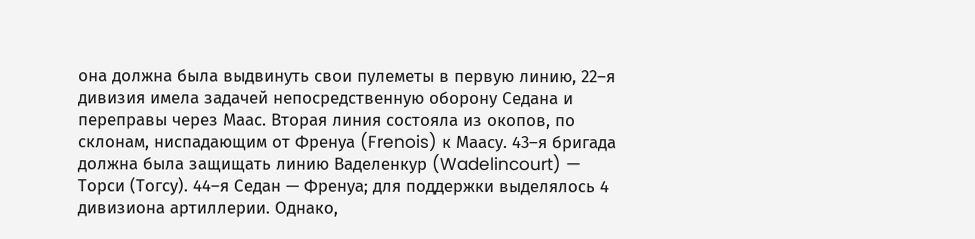она должна была выдвинуть свои пулеметы в первую линию, 22–я дивизия имела задачей непосредственную оборону Седана и переправы через Маас. Вторая линия состояла из окопов, по склонам, ниспадающим от Френуа (Frenois) к Маасу. 43–я бригада должна была защищать линию Ваделенкур (Wadelincourt) — Торси (Тогсу). 44–я Седан — Френуа; для поддержки выделялось 4 дивизиона артиллерии. Однако,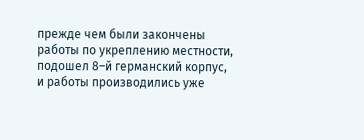прежде чем были закончены работы по укреплению местности, подошел 8–й германский корпус, и работы производились уже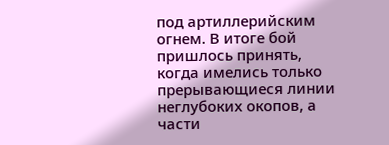под артиллерийским огнем. В итоге бой пришлось принять, когда имелись только прерывающиеся линии неглубоких окопов, а части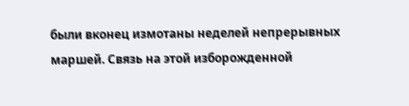были вконец измотаны неделей непрерывных маршей. Связь на этой изборожденной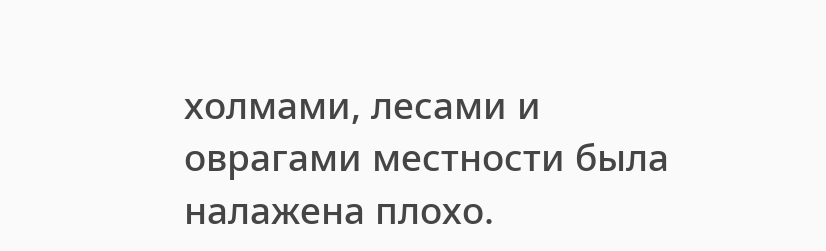холмами, лесами и оврагами местности была налажена плохо.